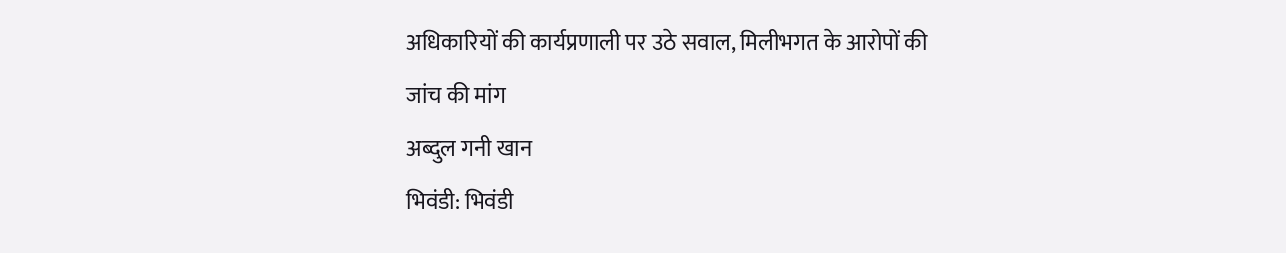अधिकारियों की कार्यप्रणाली पर उठे सवाल, मिलीभगत के आरोपों की जांच की मांग
अब्दुल गनी खान
भिवंडी: भिवंडी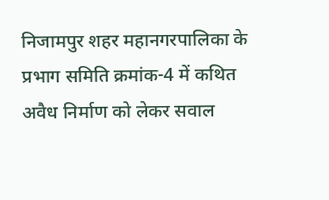निजामपुर शहर महानगरपालिका के प्रभाग समिति क्रमांक-4 में कथित अवैध निर्माण को लेकर सवाल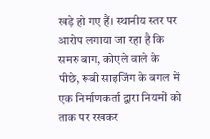खड़े हो गए हैं। स्थानीय स्तर पर आरोप लगाया जा रहा है कि समरु बाग, कोएले वाले के पीछे, रूबी साइजिंग के बगल में एक निर्माणकर्ता द्वारा नियमों को ताक पर रखकर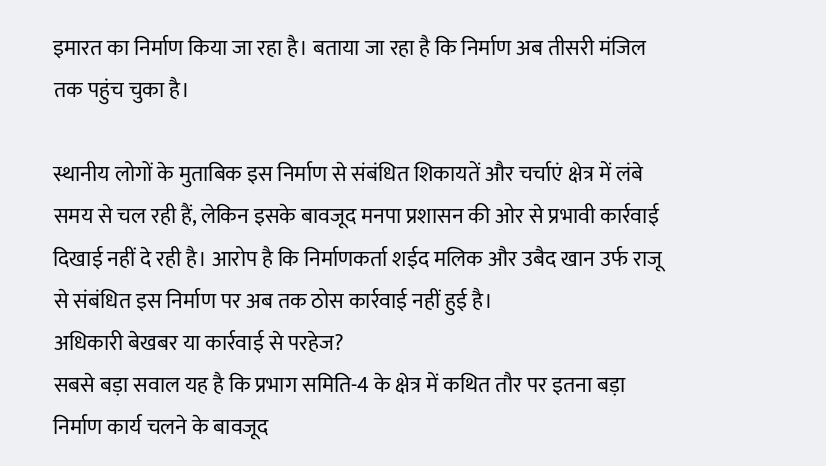इमारत का निर्माण किया जा रहा है। बताया जा रहा है कि निर्माण अब तीसरी मंजिल तक पहुंच चुका है।

स्थानीय लोगों के मुताबिक इस निर्माण से संबंधित शिकायतें और चर्चाएं क्षेत्र में लंबे समय से चल रही हैं, लेकिन इसके बावजूद मनपा प्रशासन की ओर से प्रभावी कार्रवाई दिखाई नहीं दे रही है। आरोप है कि निर्माणकर्ता शईद मलिक और उबैद खान उर्फ राजू से संबंधित इस निर्माण पर अब तक ठोस कार्रवाई नहीं हुई है।
अधिकारी बेखबर या कार्रवाई से परहेज?
सबसे बड़ा सवाल यह है कि प्रभाग समिति-4 के क्षेत्र में कथित तौर पर इतना बड़ा निर्माण कार्य चलने के बावजूद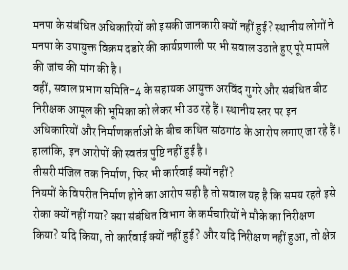मनपा के संबंधित अधिकारियों को इसकी जानकारी क्यों नहीं हुई? स्थानीय लोगों ने मनपा के उपायुक्त विक्रम दडारे की कार्यप्रणाली पर भी सवाल उठाते हुए पूरे मामले की जांच की मांग की है।
वहीं, सवाल प्रभाग समिति-4 के सहायक आयुक्त अरविंद गुगरे और संबंधित बीट निरीक्षक आमूल की भूमिका को लेकर भी उठ रहे हैं। स्थानीय स्तर पर इन अधिकारियों और निर्माणकर्ताओं के बीच कथित सांठगांठ के आरोप लगाए जा रहे हैं। हालांकि, इन आरोपों की स्वतंत्र पुष्टि नहीं हुई है।
तीसरी मंजिल तक निर्माण, फिर भी कार्रवाई क्यों नहीं?
नियमों के विपरीत निर्माण होने का आरोप सही है तो सवाल यह है कि समय रहते इसे रोका क्यों नहीं गया? क्या संबंधित विभाग के कर्मचारियों ने मौके का निरीक्षण किया? यदि किया, तो कार्रवाई क्यों नहीं हुई? और यदि निरीक्षण नहीं हुआ, तो क्षेत्र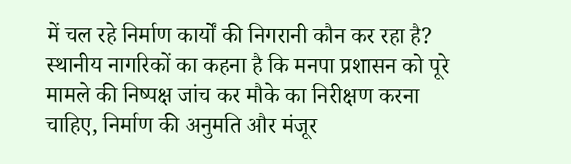में चल रहे निर्माण कार्यों की निगरानी कौन कर रहा है?
स्थानीय नागरिकों का कहना है कि मनपा प्रशासन को पूरे मामले की निष्पक्ष जांच कर मौके का निरीक्षण करना चाहिए, निर्माण की अनुमति और मंजूर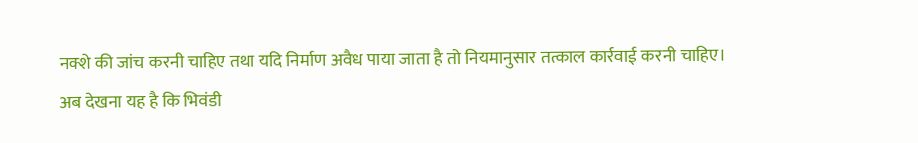नक्शे की जांच करनी चाहिए तथा यदि निर्माण अवैध पाया जाता है तो नियमानुसार तत्काल कार्रवाई करनी चाहिए।
अब देखना यह है कि भिवंडी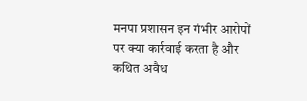मनपा प्रशासन इन गंभीर आरोपों पर क्या कार्रवाई करता है और कथित अवैध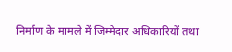निर्माण के मामले में जिम्मेदार अधिकारियों तथा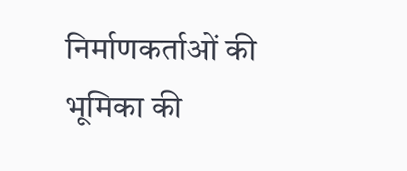निर्माणकर्ताओं की भूमिका की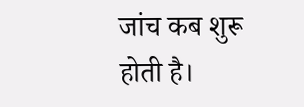जांच कब शुरू होती है।